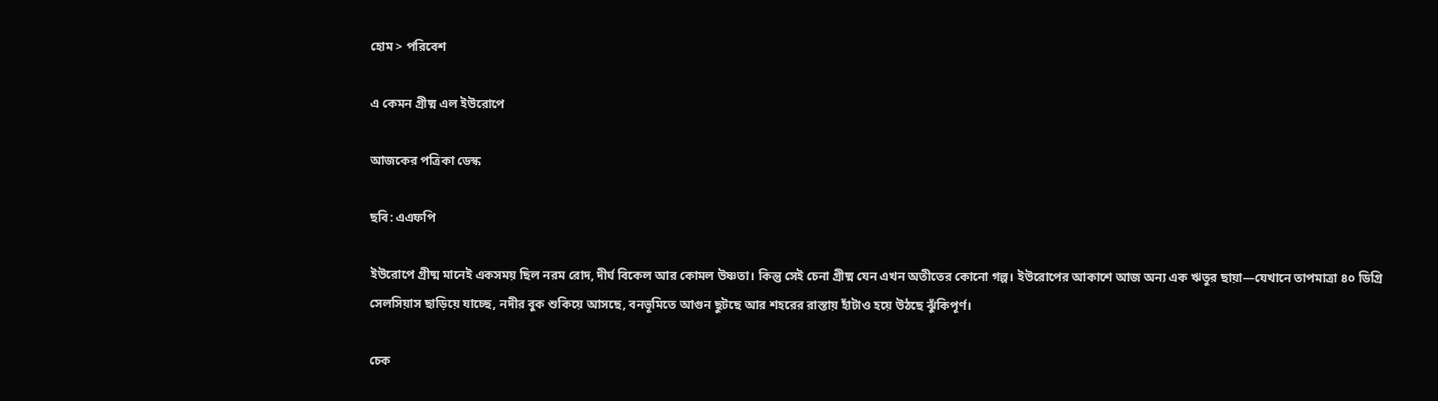হোম > পরিবেশ

এ কেমন গ্রীষ্ম এল ইউরোপে

আজকের পত্রিকা ডেস্ক

ছবি: এএফপি

ইউরোপে গ্রীষ্ম মানেই একসময় ছিল নরম রোদ, দীর্ঘ বিকেল আর কোমল উষ্ণতা। কিন্তু সেই চেনা গ্রীষ্ম যেন এখন অতীতের কোনো গল্প। ইউরোপের আকাশে আজ অন্য এক ঋতুর ছায়া—যেখানে তাপমাত্রা ৪০ ডিগ্রি সেলসিয়াস ছাড়িয়ে যাচ্ছে, নদীর বুক শুকিয়ে আসছে, বনভূমিতে আগুন ছুটছে আর শহরের রাস্তায় হাঁটাও হয়ে উঠছে ঝুঁকিপূর্ণ।

চেক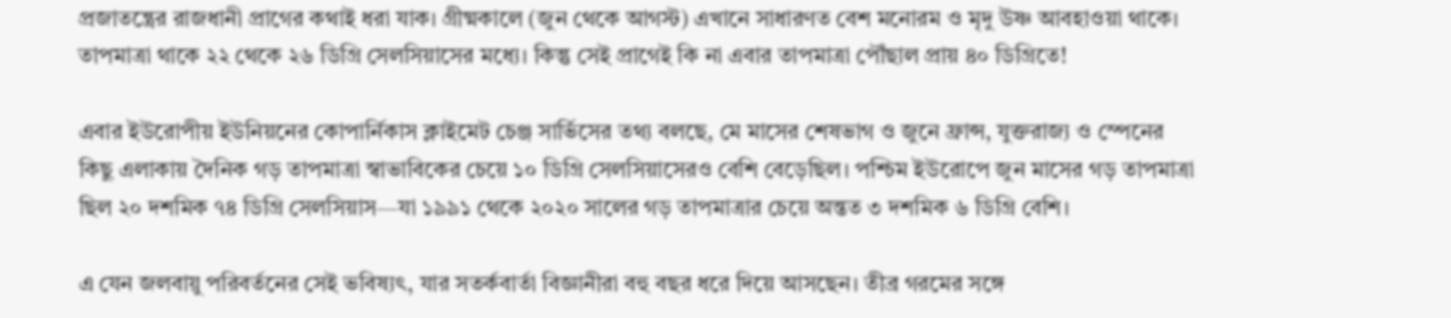প্রজাতন্ত্রের রাজধানী প্রাগের কথাই ধরা যাক। গ্রীষ্মকালে (জুন থেকে আগস্ট) এখানে সাধারণত বেশ মনোরম ও মৃদু উষ্ণ আবহাওয়া থাকে। তাপমাত্রা থাকে ২২ থেকে ২৬ ডিগ্রি সেলসিয়াসের মধ্যে। কিন্তু সেই প্রাগেই কি না এবার তাপমাত্রা পৌঁছাল প্রায় ৪০ ডিগ্রিতে!

এবার ইউরোপীয় ইউনিয়নের কোপার্নিকাস ক্লাইমেট চেঞ্জ সার্ভিসের তথ্য বলছে, মে মাসের শেষভাগ ও জুনে ফ্রান্স, যুক্তরাজ্য ও স্পেনের কিছু এলাকায় দৈনিক গড় তাপমাত্রা স্বাভাবিকের চেয়ে ১০ ডিগ্রি সেলসিয়াসেরও বেশি বেড়েছিল। পশ্চিম ইউরোপে জুন মাসের গড় তাপমাত্রা ছিল ২০ দশমিক ৭৪ ডিগ্রি সেলসিয়াস—যা ১৯৯১ থেকে ২০২০ সালের গড় তাপমাত্রার চেয়ে অন্তত ৩ দশমিক ৬ ডিগ্রি বেশি।

এ যেন জলবায়ু পরিবর্তনের সেই ভবিষ্যৎ, যার সতর্কবার্তা বিজ্ঞানীরা বহু বছর ধরে দিয়ে আসছেন। তীব্র গরমের সঙ্গে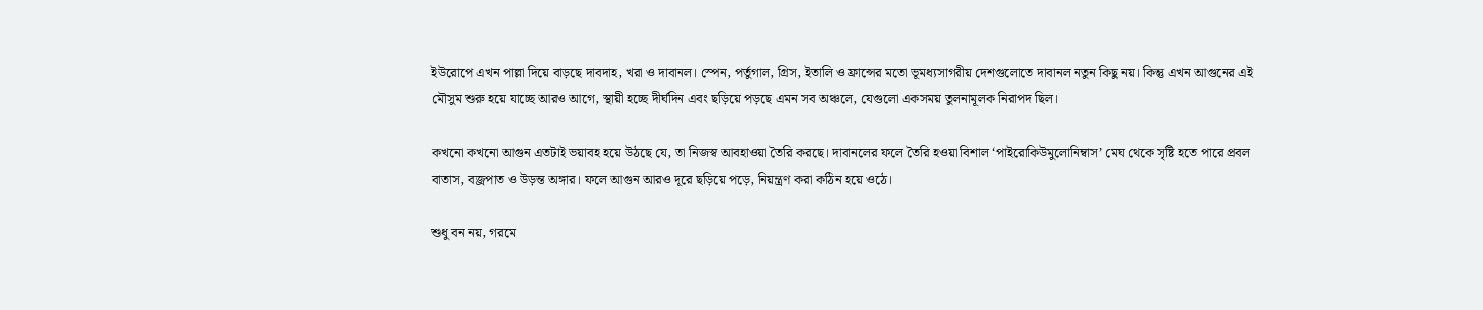ইউরোপে এখন পাল্লা দিয়ে বাড়ছে দাবদাহ, খরা ও দাবানল। স্পেন, পর্তুগাল, গ্রিস, ইতালি ও ফ্রান্সের মতো ভূমধ্যসাগরীয় দেশগুলোতে দাবানল নতুন কিছু নয়। কিন্তু এখন আগুনের এই মৌসুম শুরু হয়ে যাচ্ছে আরও আগে, স্থায়ী হচ্ছে দীর্ঘদিন এবং ছড়িয়ে পড়ছে এমন সব অঞ্চলে, যেগুলো একসময় তুলনামূলক নিরাপদ ছিল।

কখনো কখনো আগুন এতটাই ভয়াবহ হয়ে উঠছে যে, তা নিজস্ব আবহাওয়া তৈরি করছে। দাবানলের ফলে তৈরি হওয়া বিশাল ‘পাইরোকিউমুলোনিম্বাস’ মেঘ থেকে সৃষ্টি হতে পারে প্রবল বাতাস, বজ্রপাত ও উড়ন্ত অঙ্গার। ফলে আগুন আরও দূরে ছড়িয়ে পড়ে, নিয়ন্ত্রণ করা কঠিন হয়ে ওঠে।

শুধু বন নয়, গরমে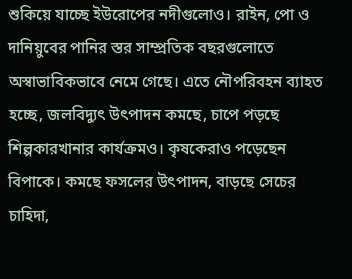শুকিয়ে যাচ্ছে ইউরোপের নদীগুলোও। রাইন, পো ও দানিয়ুবের পানির স্তর সাম্প্রতিক বছরগুলোতে অস্বাভাবিকভাবে নেমে গেছে। এতে নৌপরিবহন ব্যাহত হচ্ছে, জলবিদ্যুৎ উৎপাদন কমছে, চাপে পড়ছে শিল্পকারখানার কার্যক্রমও। কৃষকেরাও পড়েছেন বিপাকে। কমছে ফসলের উৎপাদন, বাড়ছে সেচের চাহিদা,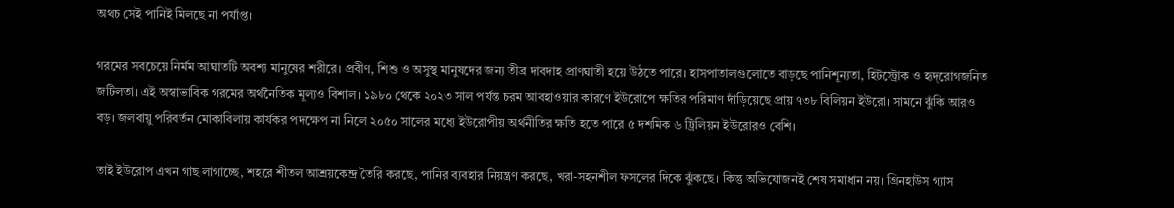অথচ সেই পানিই মিলছে না পর্যাপ্ত।

গরমের সবচেয়ে নির্মম আঘাতটি অবশ্য মানুষের শরীরে। প্রবীণ, শিশু ও অসুস্থ মানুষদের জন্য তীব্র দাবদাহ প্রাণঘাতী হয়ে উঠতে পারে। হাসপাতালগুলোতে বাড়ছে পানিশূন্যতা, হিটস্ট্রোক ও হৃদ্‌রোগজনিত জটিলতা। এই অস্বাভাবিক গরমের অর্থনৈতিক মূল্যও বিশাল। ১৯৮০ থেকে ২০২৩ সাল পর্যন্ত চরম আবহাওয়ার কারণে ইউরোপে ক্ষতির পরিমাণ দাঁড়িয়েছে প্রায় ৭৩৮ বিলিয়ন ইউরো। সামনে ঝুঁকি আরও বড়। জলবায়ু পরিবর্তন মোকাবিলায় কার্যকর পদক্ষেপ না নিলে ২০৫০ সালের মধ্যে ইউরোপীয় অর্থনীতির ক্ষতি হতে পারে ৫ দশমিক ৬ ট্রিলিয়ন ইউরোরও বেশি।

তাই ইউরোপ এখন গাছ লাগাচ্ছে, শহরে শীতল আশ্রয়কেন্দ্র তৈরি করছে, পানির ব্যবহার নিয়ন্ত্রণ করছে, খরা-সহনশীল ফসলের দিকে ঝুঁকছে। কিন্তু অভিযোজনই শেষ সমাধান নয়। গ্রিনহাউস গ্যাস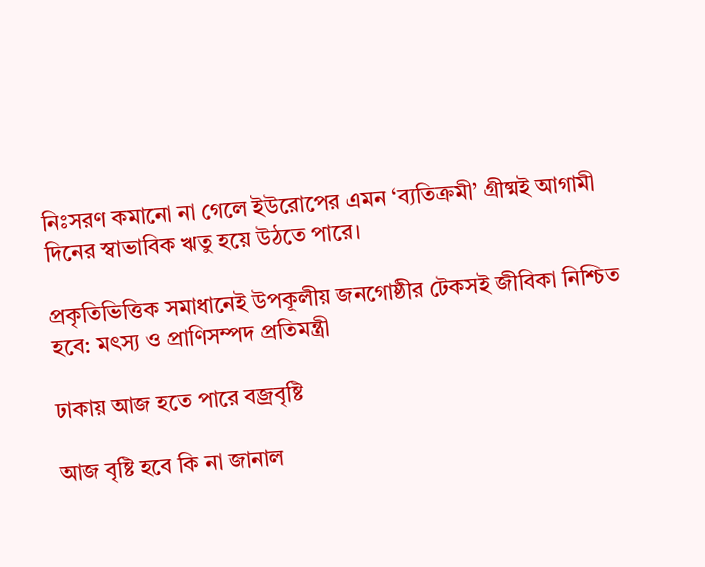নিঃসরণ কমানো না গেলে ইউরোপের এমন ‘ব্যতিক্রমী’ গ্রীষ্মই আগামী দিনের স্বাভাবিক ঋতু হয়ে উঠতে পারে।

প্রকৃতিভিত্তিক সমাধানেই উপকূলীয় জনগোষ্ঠীর টেকসই জীবিকা নিশ্চিত হবে: মৎস্য ও প্রাণিসম্পদ প্রতিমন্ত্রী

ঢাকায় আজ হতে পারে বজ্রবৃষ্টি

আজ বৃষ্টি হবে কি না জানাল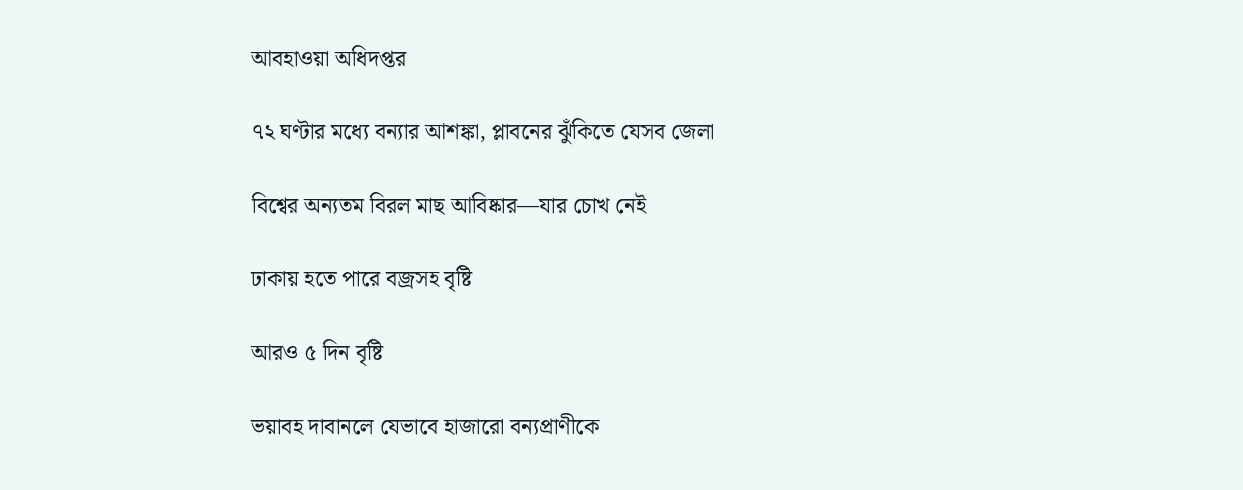আবহাওয়া অধিদপ্তর

৭২ ঘণ্টার মধ্যে বন্যার আশঙ্কা, প্লাবনের ঝুঁকিতে যেসব জেলা

বিশ্বের অন্যতম বিরল মাছ আবিষ্কার—যার চোখ নেই

ঢাকায় হতে পারে বজ্রসহ বৃষ্টি

আরও ৫ দিন বৃষ্টি

ভয়াবহ দাবানলে যেভাবে হাজারো বন্যপ্রাণীকে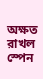অক্ষত রাখল স্পেন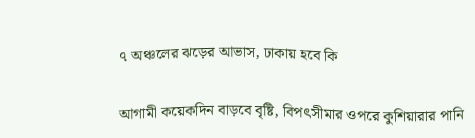৭ অঞ্চলের ঝড়ের আভাস, ঢাকায় হবে কি

আগামী কয়েকদিন বাড়বে বৃষ্টি, বিপৎসীমার ওপরে কুশিয়ারার পানি